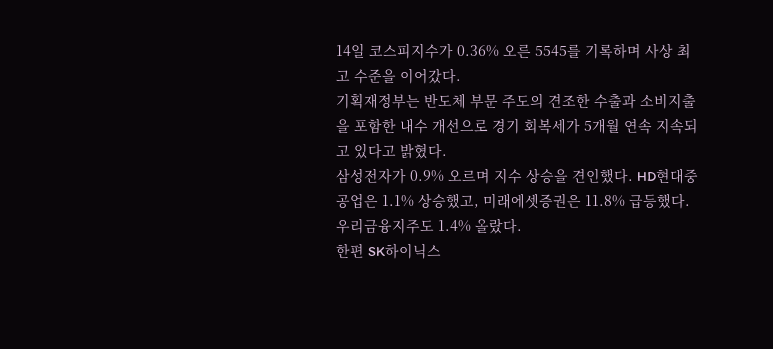14일 코스피지수가 0.36% 오른 5545를 기록하며 사상 최고 수준을 이어갔다.
기획재정부는 반도체 부문 주도의 견조한 수출과 소비지출을 포함한 내수 개선으로 경기 회복세가 5개월 연속 지속되고 있다고 밝혔다.
삼성전자가 0.9% 오르며 지수 상승을 견인했다. HD현대중공업은 1.1% 상승했고, 미래에셋증권은 11.8% 급등했다. 우리금융지주도 1.4% 올랐다.
한편 SK하이닉스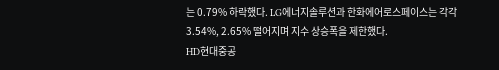는 0.79% 하락했다. LG에너지솔루션과 한화에어로스페이스는 각각 3.54%, 2.65% 떨어지며 지수 상승폭을 제한했다.
HD현대중공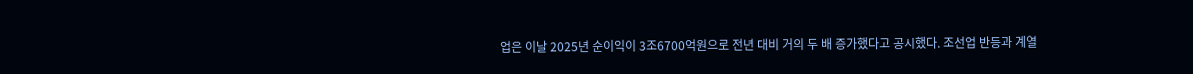업은 이날 2025년 순이익이 3조6700억원으로 전년 대비 거의 두 배 증가했다고 공시했다. 조선업 반등과 계열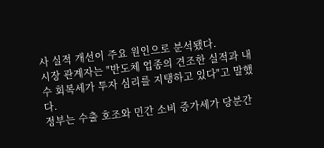사 실적 개선이 주요 원인으로 분석됐다.
시장 관계자는 "반도체 업종의 견조한 실적과 내수 회복세가 투자 심리를 지탱하고 있다"고 말했다.
정부는 수출 호조와 민간 소비 증가세가 당분간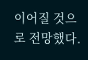이어질 것으로 전망했다.